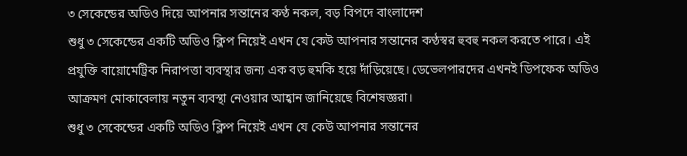৩ সেকেন্ডের অডিও দিয়ে আপনার সন্তানের কণ্ঠ নকল, বড় বিপদে বাংলাদেশ
শুধু ৩ সেকেন্ডের একটি অডিও ক্লিপ নিয়েই এখন যে কেউ আপনার সন্তানের কণ্ঠস্বর হুবহু নকল করতে পারে। এই প্রযুক্তি বায়োমেট্রিক নিরাপত্তা ব্যবস্থার জন্য এক বড় হুমকি হয়ে দাঁড়িয়েছে। ডেভেলপারদের এখনই ডিপফেক অডিও আক্রমণ মোকাবেলায় নতুন ব্যবস্থা নেওয়ার আহ্বান জানিয়েছে বিশেষজ্ঞরা।
শুধু ৩ সেকেন্ডের একটি অডিও ক্লিপ নিয়েই এখন যে কেউ আপনার সন্তানের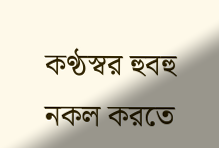কণ্ঠস্বর হুবহু নকল করতে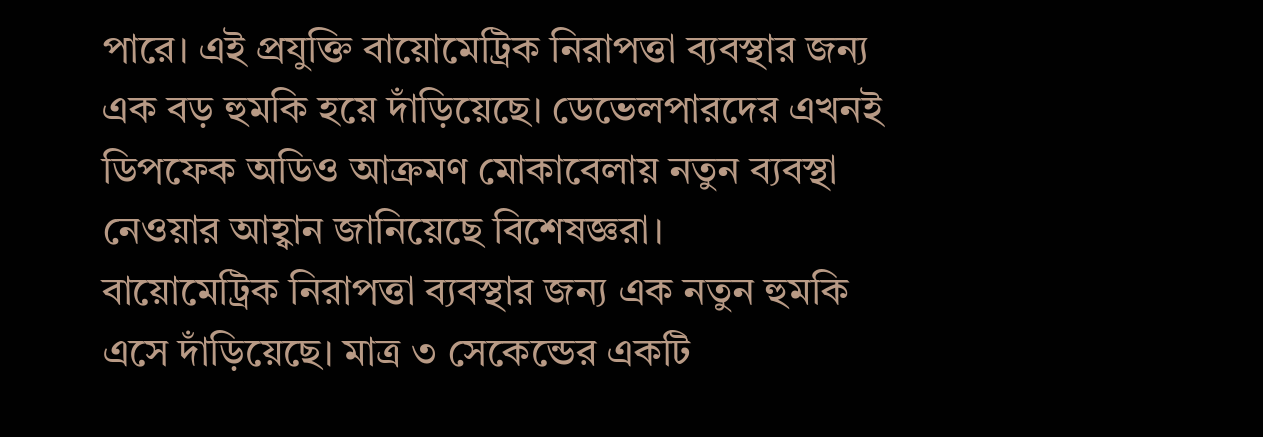পারে। এই প্রযুক্তি বায়োমেট্রিক নিরাপত্তা ব্যবস্থার জন্য এক বড় হুমকি হয়ে দাঁড়িয়েছে। ডেভেলপারদের এখনই ডিপফেক অডিও আক্রমণ মোকাবেলায় নতুন ব্যবস্থা নেওয়ার আহ্বান জানিয়েছে বিশেষজ্ঞরা।
বায়োমেট্রিক নিরাপত্তা ব্যবস্থার জন্য এক নতুন হুমকি এসে দাঁড়িয়েছে। মাত্র ৩ সেকেন্ডের একটি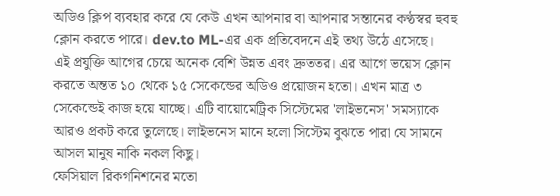অডিও ক্লিপ ব্যবহার করে যে কেউ এখন আপনার বা আপনার সন্তানের কণ্ঠস্বর হুবহু ক্লোন করতে পারে। dev.to ML-এর এক প্রতিবেদনে এই তথ্য উঠে এসেছে।
এই প্রযুক্তি আগের চেয়ে অনেক বেশি উন্নত এবং দ্রুততর। এর আগে ভয়েস ক্লোন করতে অন্তত ১০ থেকে ১৫ সেকেন্ডের অডিও প্রয়োজন হতো। এখন মাত্র ৩ সেকেন্ডেই কাজ হয়ে যাচ্ছে। এটি বায়োমেট্রিক সিস্টেমের 'লাইভনেস' সমস্যাকে আরও প্রকট করে তুলেছে। লাইভনেস মানে হলো সিস্টেম বুঝতে পারা যে সামনে আসল মানুষ নাকি নকল কিছু।
ফেসিয়াল রিকগনিশনের মতো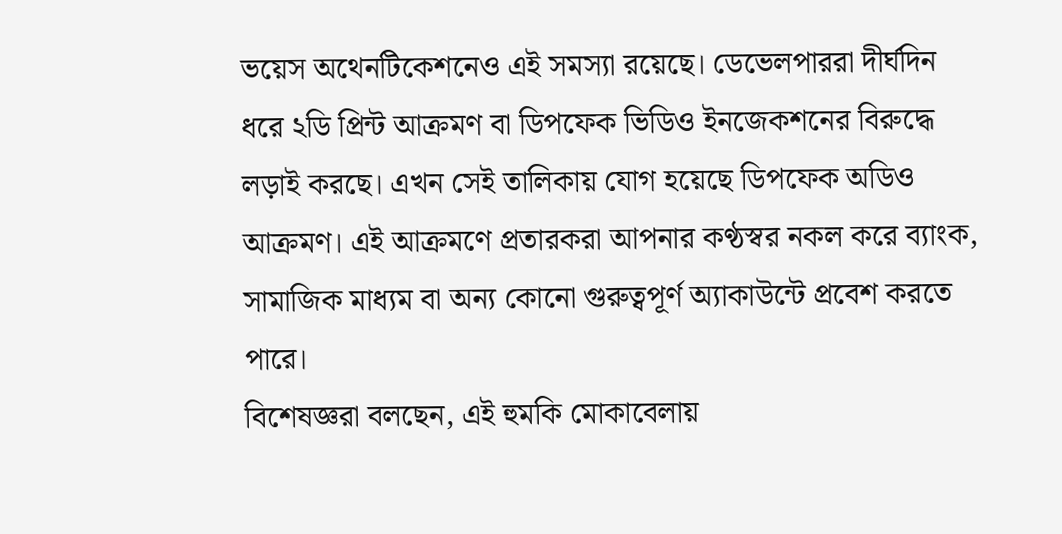ভয়েস অথেনটিকেশনেও এই সমস্যা রয়েছে। ডেভেলপাররা দীর্ঘদিন ধরে ২ডি প্রিন্ট আক্রমণ বা ডিপফেক ভিডিও ইনজেকশনের বিরুদ্ধে লড়াই করছে। এখন সেই তালিকায় যোগ হয়েছে ডিপফেক অডিও আক্রমণ। এই আক্রমণে প্রতারকরা আপনার কণ্ঠস্বর নকল করে ব্যাংক, সামাজিক মাধ্যম বা অন্য কোনো গুরুত্বপূর্ণ অ্যাকাউন্টে প্রবেশ করতে পারে।
বিশেষজ্ঞরা বলছেন, এই হুমকি মোকাবেলায়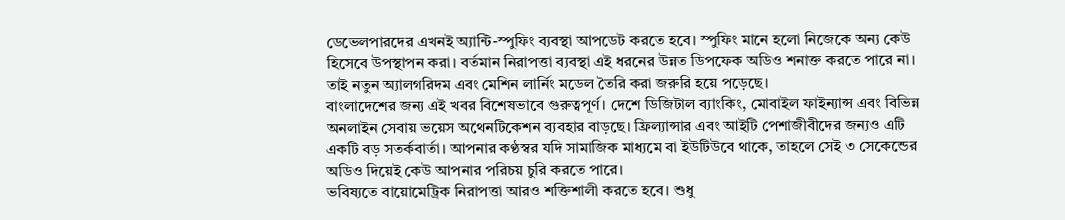ডেভেলপারদের এখনই অ্যান্টি-স্পুফিং ব্যবস্থা আপডেট করতে হবে। স্পুফিং মানে হলো নিজেকে অন্য কেউ হিসেবে উপস্থাপন করা। বর্তমান নিরাপত্তা ব্যবস্থা এই ধরনের উন্নত ডিপফেক অডিও শনাক্ত করতে পারে না। তাই নতুন অ্যালগরিদম এবং মেশিন লার্নিং মডেল তৈরি করা জরুরি হয়ে পড়েছে।
বাংলাদেশের জন্য এই খবর বিশেষভাবে গুরুত্বপূর্ণ। দেশে ডিজিটাল ব্যাংকিং, মোবাইল ফাইন্যান্স এবং বিভিন্ন অনলাইন সেবায় ভয়েস অথেনটিকেশন ব্যবহার বাড়ছে। ফ্রিল্যান্সার এবং আইটি পেশাজীবীদের জন্যও এটি একটি বড় সতর্কবার্তা। আপনার কণ্ঠস্বর যদি সামাজিক মাধ্যমে বা ইউটিউবে থাকে, তাহলে সেই ৩ সেকেন্ডের অডিও দিয়েই কেউ আপনার পরিচয় চুরি করতে পারে।
ভবিষ্যতে বায়োমেট্রিক নিরাপত্তা আরও শক্তিশালী করতে হবে। শুধু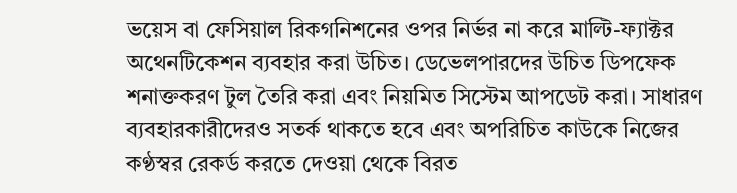ভয়েস বা ফেসিয়াল রিকগনিশনের ওপর নির্ভর না করে মাল্টি-ফ্যাক্টর অথেনটিকেশন ব্যবহার করা উচিত। ডেভেলপারদের উচিত ডিপফেক শনাক্তকরণ টুল তৈরি করা এবং নিয়মিত সিস্টেম আপডেট করা। সাধারণ ব্যবহারকারীদেরও সতর্ক থাকতে হবে এবং অপরিচিত কাউকে নিজের কণ্ঠস্বর রেকর্ড করতে দেওয়া থেকে বিরত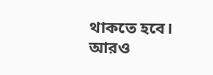থাকতে হবে।
আরও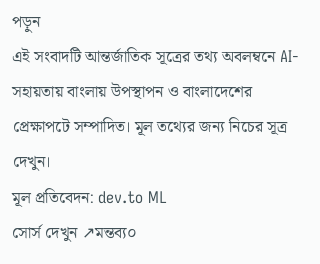পড়ুন
এই সংবাদটি আন্তর্জাতিক সূত্রের তথ্য অবলম্বনে AI-সহায়তায় বাংলায় উপস্থাপন ও বাংলাদেশের প্রেক্ষাপটে সম্পাদিত। মূল তথ্যের জন্য নিচের সূত্র দেখুন।
মূল প্রতিবেদন: dev.to ML
সোর্স দেখুন ↗মন্তব্য০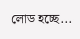লোড হচ্ছে...